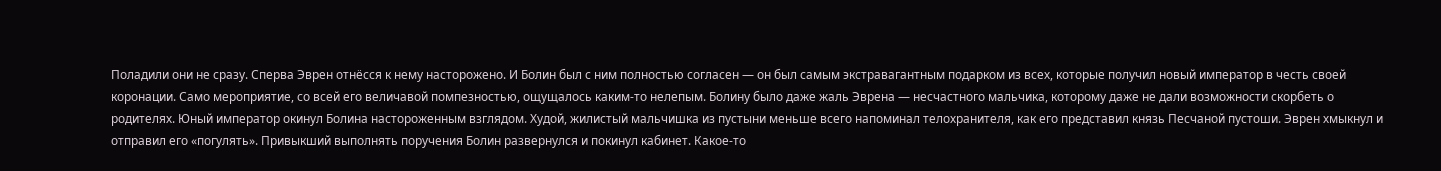Поладили они не сразу. Сперва Эврен отнёсся к нему насторожено. И Болин был с ним полностью согласен — он был самым экстравагантным подарком из всех, которые получил новый император в честь своей коронации. Само мероприятие, со всей его величавой помпезностью, ощущалось каким-то нелепым. Болину было даже жаль Эврена — несчастного мальчика, которому даже не дали возможности скорбеть о родителях. Юный император окинул Болина настороженным взглядом. Худой, жилистый мальчишка из пустыни меньше всего напоминал телохранителя, как его представил князь Песчаной пустоши. Эврен хмыкнул и отправил его «погулять». Привыкший выполнять поручения Болин развернулся и покинул кабинет. Какое-то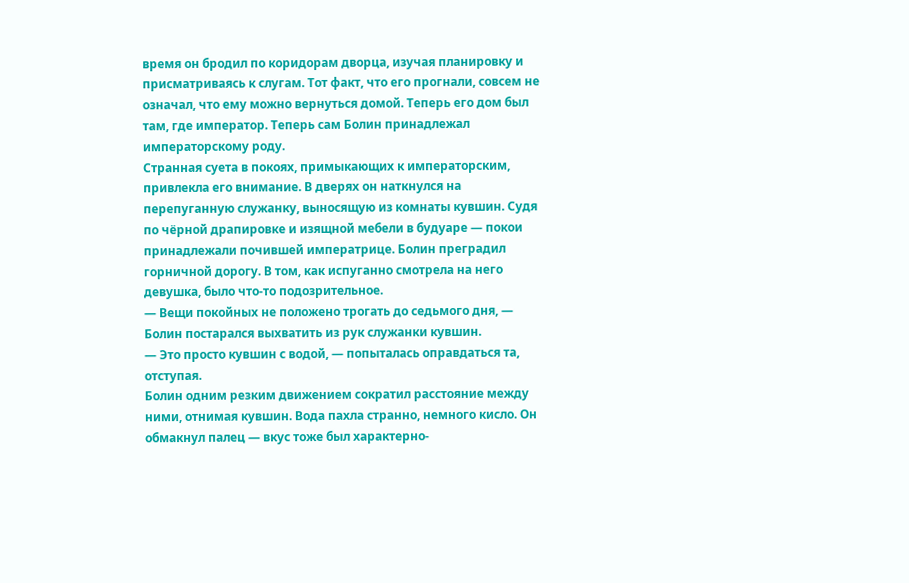время он бродил по коридорам дворца, изучая планировку и присматриваясь к слугам. Тот факт, что его прогнали, совсем не означал, что ему можно вернуться домой. Теперь его дом был там, где император. Теперь сам Болин принадлежал императорскому роду.
Странная суета в покоях, примыкающих к императорским, привлекла его внимание. В дверях он наткнулся на перепуганную служанку, выносящую из комнаты кувшин. Судя по чёрной драпировке и изящной мебели в будуаре — покои принадлежали почившей императрице. Болин преградил горничной дорогу. В том, как испуганно смотрела на него девушка, было что-то подозрительное.
— Вещи покойных не положено трогать до седьмого дня, — Болин постарался выхватить из рук служанки кувшин.
— Это просто кувшин с водой, — попыталась оправдаться та, отступая.
Болин одним резким движением сократил расстояние между ними, отнимая кувшин. Вода пахла странно, немного кисло. Он обмакнул палец — вкус тоже был характерно-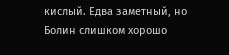кислый. Едва заметный, но Болин слишком хорошо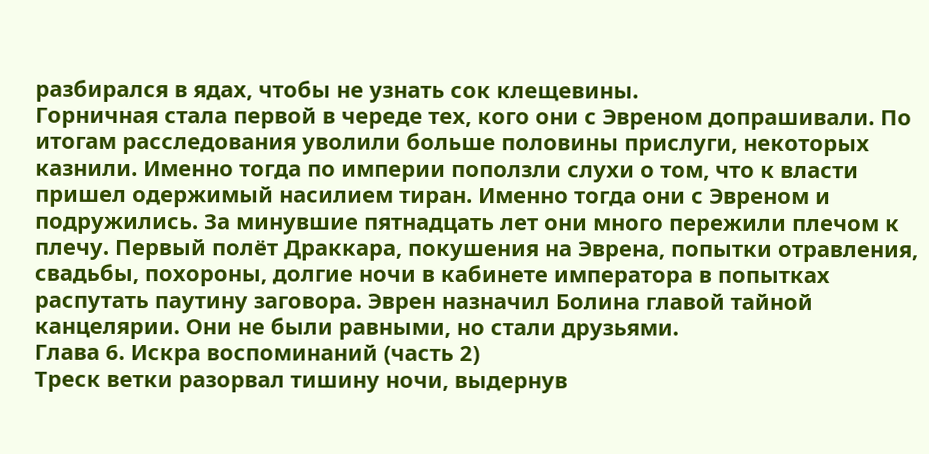разбирался в ядах, чтобы не узнать сок клещевины.
Горничная стала первой в череде тех, кого они с Эвреном допрашивали. По итогам расследования уволили больше половины прислуги, некоторых казнили. Именно тогда по империи поползли слухи о том, что к власти пришел одержимый насилием тиран. Именно тогда они с Эвреном и подружились. За минувшие пятнадцать лет они много пережили плечом к плечу. Первый полёт Драккара, покушения на Эврена, попытки отравления, свадьбы, похороны, долгие ночи в кабинете императора в попытках распутать паутину заговора. Эврен назначил Болина главой тайной канцелярии. Они не были равными, но стали друзьями.
Глава 6. Искра воспоминаний (часть 2)
Треск ветки разорвал тишину ночи, выдернув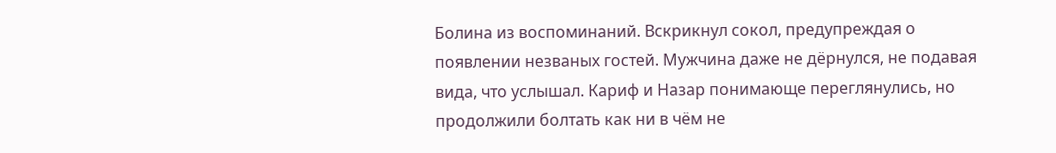Болина из воспоминаний. Вскрикнул сокол, предупреждая о появлении незваных гостей. Мужчина даже не дёрнулся, не подавая вида, что услышал. Кариф и Назар понимающе переглянулись, но продолжили болтать как ни в чём не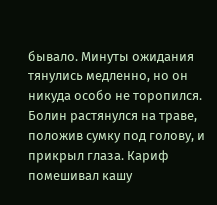бывало. Минуты ожидания тянулись медленно, но он никуда особо не торопился. Болин растянулся на траве, положив сумку под голову, и прикрыл глаза. Кариф помешивал кашу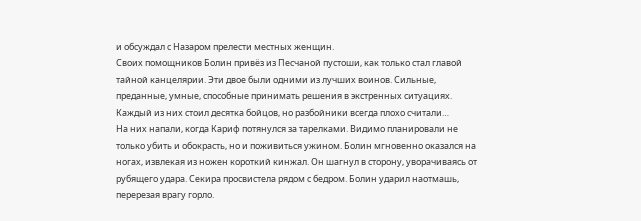и обсуждал с Назаром прелести местных женщин.
Своих помощников Болин привёз из Песчаной пустоши, как только стал главой тайной канцелярии. Эти двое были одними из лучших воинов. Сильные, преданные, умные, способные принимать решения в экстренных ситуациях. Каждый из них стоил десятка бойцов, но разбойники всегда плохо считали…
На них напали, когда Кариф потянулся за тарелками. Видимо планировали не только убить и обокрасть, но и поживиться ужином. Болин мгновенно оказался на ногах, извлекая из ножен короткий кинжал. Он шагнул в сторону, уворачиваясь от рубящего удара. Секира просвистела рядом с бедром. Болин ударил наотмашь, перерезая врагу горло.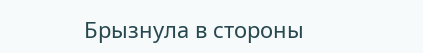Брызнула в стороны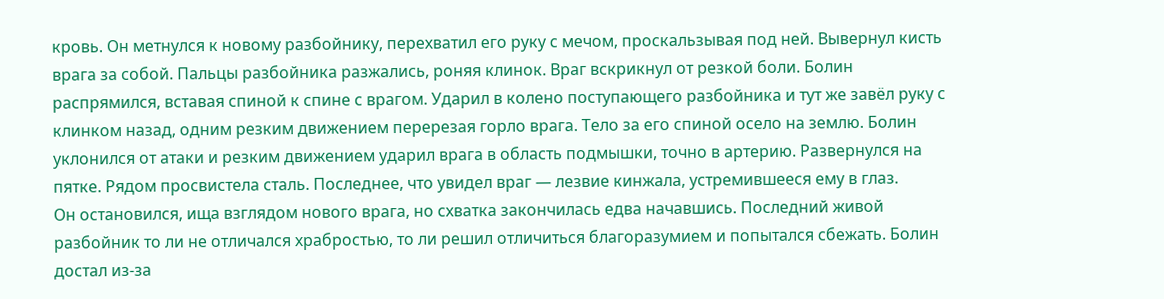кровь. Он метнулся к новому разбойнику, перехватил его руку с мечом, проскальзывая под ней. Вывернул кисть врага за собой. Пальцы разбойника разжались, роняя клинок. Враг вскрикнул от резкой боли. Болин распрямился, вставая спиной к спине с врагом. Ударил в колено поступающего разбойника и тут же завёл руку с клинком назад, одним резким движением перерезая горло врага. Тело за его спиной осело на землю. Болин уклонился от атаки и резким движением ударил врага в область подмышки, точно в артерию. Развернулся на пятке. Рядом просвистела сталь. Последнее, что увидел враг — лезвие кинжала, устремившееся ему в глаз.
Он остановился, ища взглядом нового врага, но схватка закончилась едва начавшись. Последний живой разбойник то ли не отличался храбростью, то ли решил отличиться благоразумием и попытался сбежать. Болин достал из-за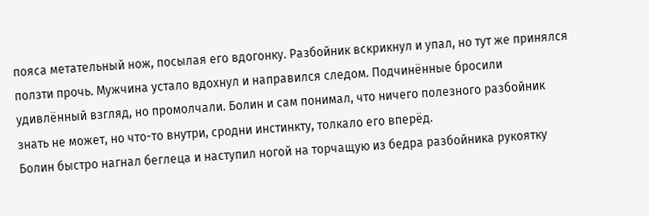пояса метательный нож, посылая его вдогонку. Разбойник вскрикнул и упал, но тут же принялся ползти прочь. Мужчина устало вдохнул и направился следом. Подчинённые бросили удивлённый взгляд, но промолчали. Болин и сам понимал, что ничего полезного разбойник знать не может, но что-то внутри, сродни инстинкту, толкало его вперёд.
Болин быстро нагнал беглеца и наступил ногой на торчащую из бедра разбойника рукоятку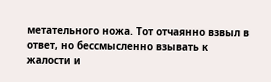метательного ножа. Тот отчаянно взвыл в ответ, но бессмысленно взывать к жалости и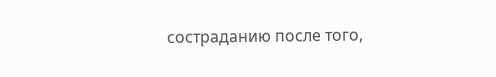состраданию после того,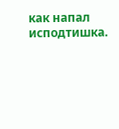как напал исподтишка.